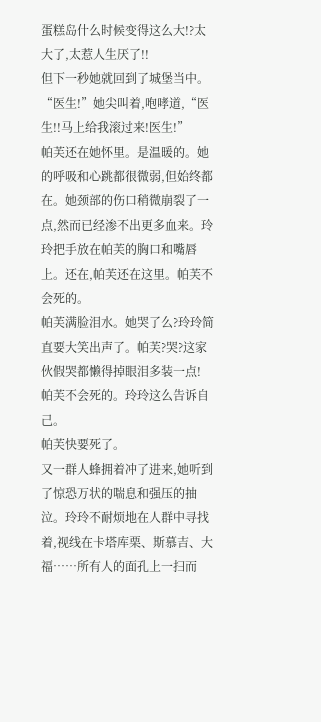蛋糕岛什么时候变得这么大!?太大了,太惹人生厌了!!
但下一秒她就回到了城堡当中。“医生!”她尖叫着,咆哮道,“医生!!马上给我滚过来!医生!”
帕芙还在她怀里。是温暖的。她的呼吸和心跳都很微弱,但始终都在。她颈部的伤口稍微崩裂了一点,然而已经渗不出更多血来。玲玲把手放在帕芙的胸口和嘴唇上。还在,帕芙还在这里。帕芙不会死的。
帕芙满脸泪水。她哭了么?玲玲简直要大笑出声了。帕芙?哭?这家伙假哭都懒得掉眼泪多装一点!
帕芙不会死的。玲玲这么告诉自己。
帕芙快要死了。
又一群人蜂拥着冲了进来,她听到了惊恐万状的喘息和强压的抽泣。玲玲不耐烦地在人群中寻找着,视线在卡塔库栗、斯慕吉、大福……所有人的面孔上一扫而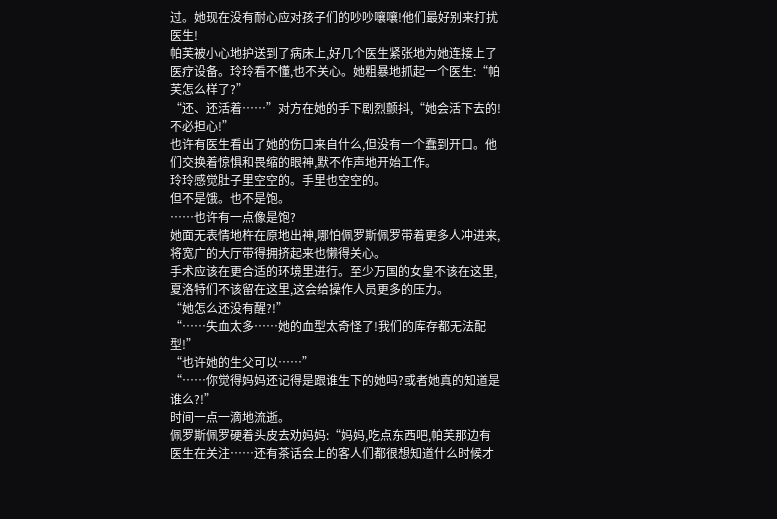过。她现在没有耐心应对孩子们的吵吵嚷嚷!他们最好别来打扰医生!
帕芙被小心地护送到了病床上,好几个医生紧张地为她连接上了医疗设备。玲玲看不懂,也不关心。她粗暴地抓起一个医生:“帕芙怎么样了?”
“还、还活着……”对方在她的手下剧烈颤抖,“她会活下去的!不必担心!”
也许有医生看出了她的伤口来自什么,但没有一个蠢到开口。他们交换着惊惧和畏缩的眼神,默不作声地开始工作。
玲玲感觉肚子里空空的。手里也空空的。
但不是饿。也不是饱。
……也许有一点像是饱?
她面无表情地杵在原地出神,哪怕佩罗斯佩罗带着更多人冲进来,将宽广的大厅带得拥挤起来也懒得关心。
手术应该在更合适的环境里进行。至少万国的女皇不该在这里,夏洛特们不该留在这里,这会给操作人员更多的压力。
“她怎么还没有醒?!”
“……失血太多……她的血型太奇怪了!我们的库存都无法配型!”
“也许她的生父可以……”
“……你觉得妈妈还记得是跟谁生下的她吗?或者她真的知道是谁么?!”
时间一点一滴地流逝。
佩罗斯佩罗硬着头皮去劝妈妈:“妈妈,吃点东西吧,帕芙那边有医生在关注……还有茶话会上的客人们都很想知道什么时候才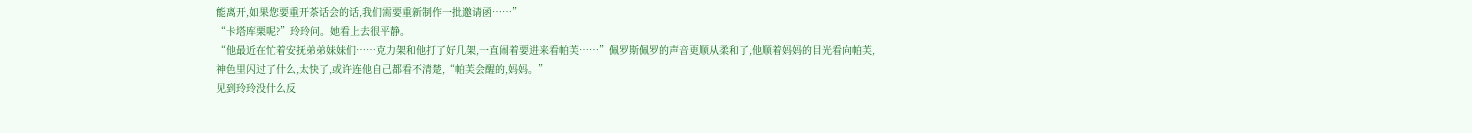能离开,如果您要重开茶话会的话,我们需要重新制作一批邀请函……”
“卡塔库栗呢?”玲玲问。她看上去很平静。
“他最近在忙着安抚弟弟妹妹们……克力架和他打了好几架,一直闹着要进来看帕芙……”佩罗斯佩罗的声音更顺从柔和了,他顺着妈妈的目光看向帕芙,神色里闪过了什么,太快了,或许连他自己都看不清楚,“帕芙会醒的,妈妈。”
见到玲玲没什么反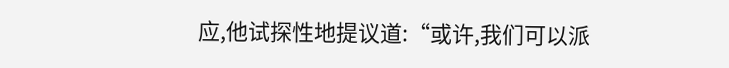应,他试探性地提议道:“或许,我们可以派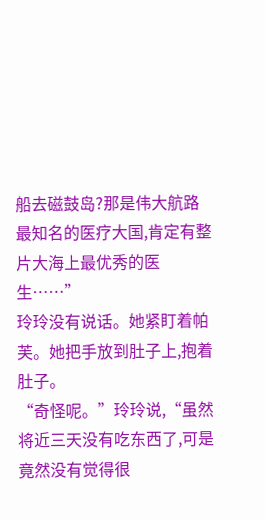船去磁鼓岛?那是伟大航路最知名的医疗大国,肯定有整片大海上最优秀的医生……”
玲玲没有说话。她紧盯着帕芙。她把手放到肚子上,抱着肚子。
“奇怪呢。”玲玲说,“虽然将近三天没有吃东西了,可是竟然没有觉得很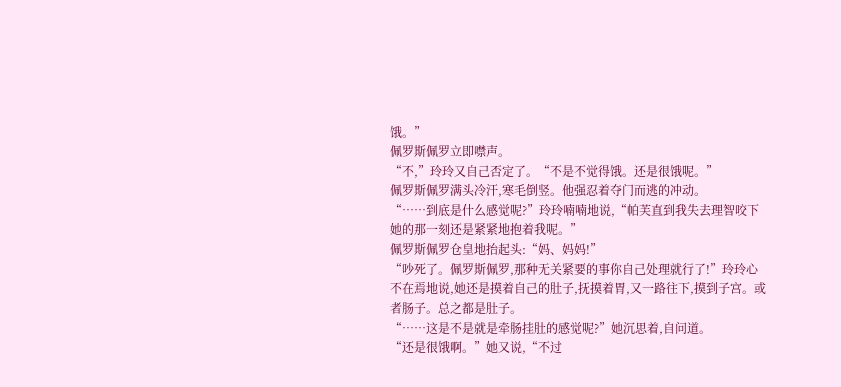饿。”
佩罗斯佩罗立即噤声。
“不,”玲玲又自己否定了。“不是不觉得饿。还是很饿呢。”
佩罗斯佩罗满头冷汗,寒毛倒竖。他强忍着夺门而逃的冲动。
“……到底是什么感觉呢?”玲玲喃喃地说,“帕芙直到我失去理智咬下她的那一刻还是紧紧地抱着我呢。”
佩罗斯佩罗仓皇地抬起头:“妈、妈妈!”
“吵死了。佩罗斯佩罗,那种无关紧要的事你自己处理就行了!”玲玲心不在焉地说,她还是摸着自己的肚子,抚摸着胃,又一路往下,摸到子宫。或者肠子。总之都是肚子。
“……这是不是就是牵肠挂肚的感觉呢?”她沉思着,自问道。
“还是很饿啊。”她又说,“不过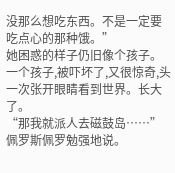没那么想吃东西。不是一定要吃点心的那种饿。”
她困惑的样子仍旧像个孩子。一个孩子,被吓坏了,又很惊奇,头一次张开眼睛看到世界。长大了。
“那我就派人去磁鼓岛……”佩罗斯佩罗勉强地说。